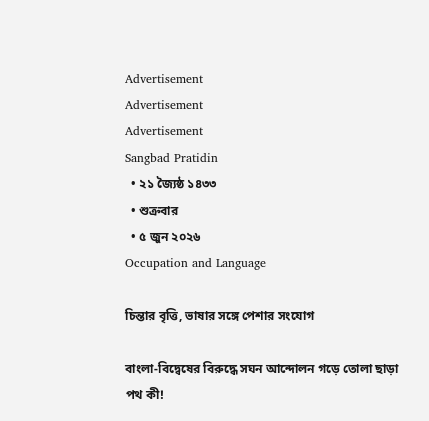Advertisement
Advertisement
Advertisement
Sangbad Pratidin
  • ২১ জ্যৈষ্ঠ ১৪৩৩
  • শুক্রবার
  • ৫ জুন ২০২৬
Occupation and Language

চিন্তার বৃত্তি, ভাষার সঙ্গে পেশার সংযোগ

বাংলা-বিদ্বেষের বিরুদ্ধে সঘন আন্দোলন গড়ে তোলা ছাড়া পথ কী!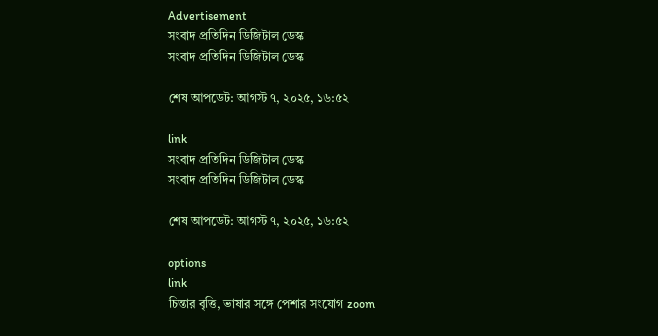Advertisement
সংবাদ প্রতিদিন ডিজিটাল ডেস্ক
সংবাদ প্রতিদিন ডিজিটাল ডেস্ক

শেষ আপডেট: আগস্ট ৭, ২০২৫, ১৬:৫২

link
সংবাদ প্রতিদিন ডিজিটাল ডেস্ক
সংবাদ প্রতিদিন ডিজিটাল ডেস্ক

শেষ আপডেট: আগস্ট ৭, ২০২৫, ১৬:৫২

options
link
চিন্তার বৃত্তি, ভাষার সঙ্গে পেশার সংযোগ zoom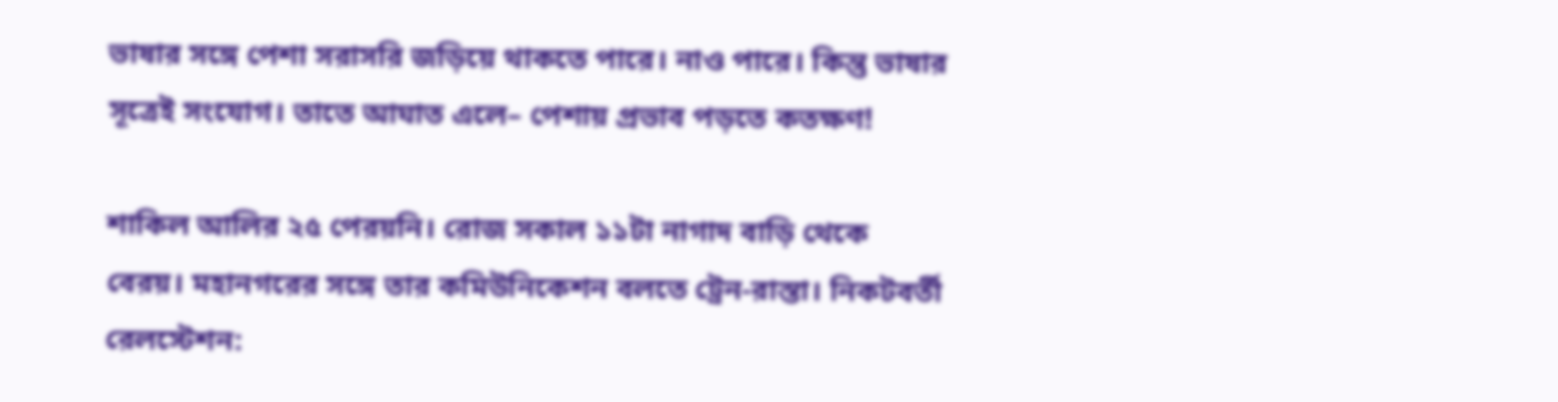ভাষার সঙ্গে পেশা সরাসরি জড়িয়ে থাকতে পারে। নাও পারে। কিন্তু ভাষার সূত্রেই সংযোগ। তাতে আঘাত এলে– পেশায় প্রভাব পড়তে কতক্ষণ!

শাকিল আলির ২৫ পেরয়নি। রোজ সকাল ১১টা নাগাদ বাড়ি থেকে বেরয়। মহানগরের সঙ্গে তার কমিউনিকেশন বলতে ট্রেন-রাস্তা। নিকটবর্তী রেলস্টেশন: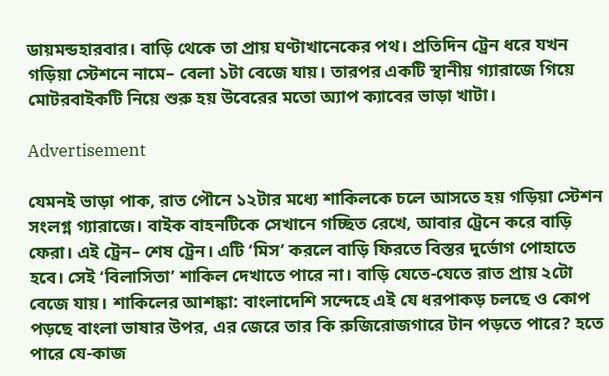ডায়মন্ডহারবার। বাড়ি থেকে তা প্রায় ঘণ্টাখানেকের পথ। প্রতিদিন ট্রেন ধরে যখন গড়িয়া স্টেশনে নামে– বেলা ১টা বেজে যায়। তারপর একটি স্থানীয় গ্যারাজে গিয়ে মোটরবাইকটি নিয়ে শুরু হয় উবেরের মতো অ্যাপ ক্যাবের ভাড়া খাটা।

Advertisement

যেমনই ভাড়া পাক, রাত পৌনে ১২টার মধ্যে শাকিলকে চলে আসতে হয় গড়িয়া স্টেশন সংলগ্ন গ্যারাজে। বাইক বাহনটিকে সেখানে গচ্ছিত রেখে, আবার ট্রেনে করে বাড়ি ফেরা। এই ট্রেন– শেষ ট্রেন। এটি ‘মিস’ করলে বাড়ি ফিরতে বিস্তর দুর্ভোগ পোহাতে হবে। সেই ‘বিলাসিতা’ শাকিল দেখাতে পারে না। বাড়ি যেতে-যেতে রাত প্রায় ২টো বেজে যায়। শাকিলের আশঙ্কা: বাংলাদেশি সন্দেহে এই যে ধরপাকড় চলছে ও কোপ পড়ছে বাংলা ভাষার উপর, এর জেরে তার কি রুজিরোজগারে টান পড়তে পারে? হতে পারে যে-কাজ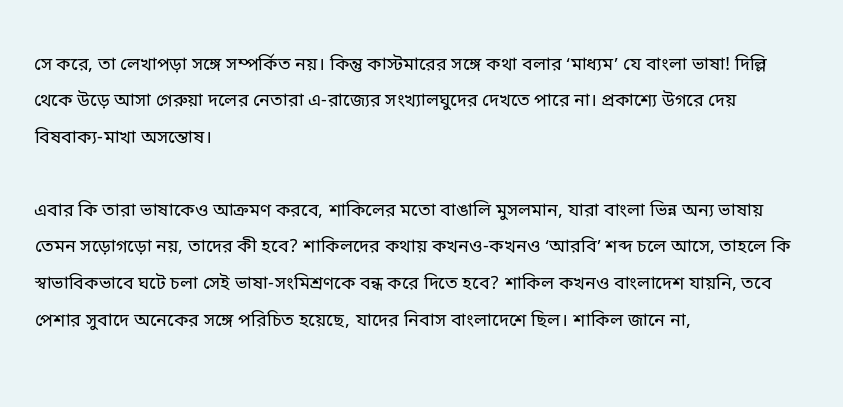সে করে, তা লেখাপড়া সঙ্গে সম্পর্কিত নয়। কিন্তু কাস্টমারের সঙ্গে কথা বলার ‘মাধ্যম’ যে বাংলা ভাষা! দিল্লি থেকে উড়ে আসা গেরুয়া দলের নেতারা এ-রাজ্যের সংখ্যালঘুদের দেখতে পারে না। প্রকাশ্যে উগরে দেয় বিষবাক্য-মাখা অসন্তোষ।

এবার কি তারা ভাষাকেও আক্রমণ করবে, শাকিলের মতো বাঙালি মুসলমান, যারা বাংলা ভিন্ন অন্য ভাষায় তেমন সড়োগড়ো নয়, তাদের কী হবে? শাকিলদের কথায় কখনও-কখনও ‘আরবি’ শব্দ চলে আসে, তাহলে কি স্বাভাবিকভাবে ঘটে চলা সেই ভাষা-সংমিশ্রণকে বন্ধ করে দিতে হবে? শাকিল কখনও বাংলাদেশ যায়নি, তবে পেশার সুবাদে অনেকের সঙ্গে পরিচিত হয়েছে, যাদের নিবাস বাংলাদেশে ছিল। শাকিল জানে না,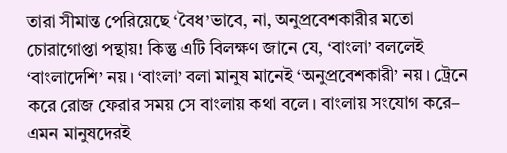তারা সীমান্ত পেরিয়েছে ‘বৈধ’ভাবে, না, অনুপ্রবেশকারীর মতো চোরাগোপ্তা পন্থায়! কিন্তু এটি বিলক্ষণ জানে যে, ‘বাংলা’ বললেই ‘বাংলাদেশি’ নয়। ‘বাংলা’ বলা মানুষ মানেই ‘অনুপ্রবেশকারী’ নয়। ট্রেনে করে রোজ ফেরার সময় সে বাংলায় কথা বলে। বাংলায় সংযোগ করে– এমন মানুষদেরই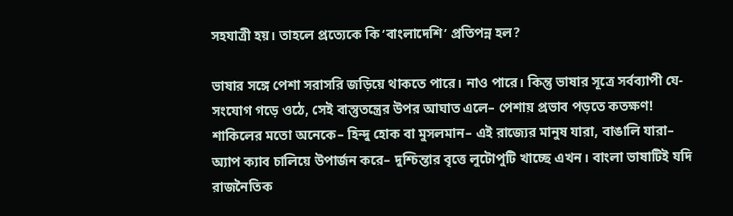সহযাত্রী হয়। তাহলে প্রত্যেকে কি ‘বাংলাদেশি’ প্রতিপন্ন হল?

ভাষার সঙ্গে পেশা সরাসরি জড়িয়ে থাকতে পারে। নাও পারে। কিন্তু ভাষার সূত্রে সর্বব্যাপী যে-সংযোগ গড়ে ওঠে, সেই বাস্তুতন্ত্রের উপর আঘাত এলে– পেশায় প্রভাব পড়তে কতক্ষণ! শাকিলের মতো অনেকে– হিন্দু হোক বা মুসলমান– এই রাজ্যের মানুষ যারা, বাঙালি যারা– অ্যাপ ক্যাব চালিয়ে উপার্জন করে– দুশ্চিন্তার বৃত্তে লুটোপুটি খাচ্ছে এখন। বাংলা ভাষাটিই যদি রাজনৈতিক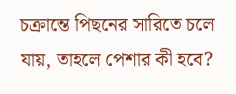চক্রান্তে পিছনের সারিতে চলে যায়, তাহলে পেশার কী হবে?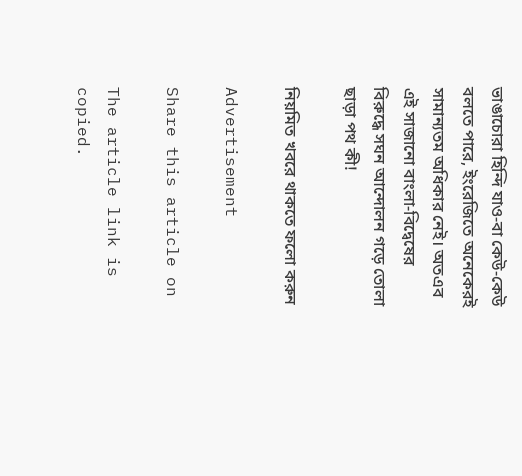ভাঙাচোরা হিন্দি যাও-বা কেউ-কেউ বলতে পারে, ইংরেজিতে অনেকেরই সামান্যতম অধিকার নেই। অতএব এই সাজানো বাংলা-বিদ্বেষের বিরুদ্ধে সঘন আন্দোলন গড়ে তোলা ছাড়া পথ কী!

নিয়মিত খবরে থাকতে ফলো করুন

Advertisement

Share this article on

The article link is copied.